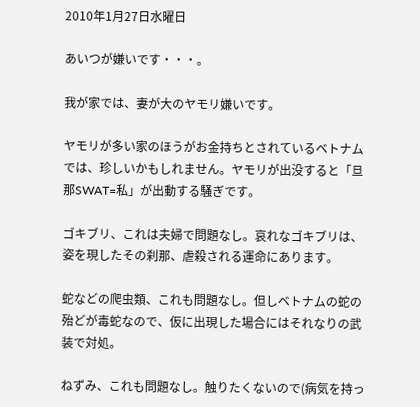2010年1月27日水曜日

あいつが嫌いです・・・。

我が家では、妻が大のヤモリ嫌いです。

ヤモリが多い家のほうがお金持ちとされているベトナムでは、珍しいかもしれません。ヤモリが出没すると「旦那SWAT=私」が出動する騒ぎです。

ゴキブリ、これは夫婦で問題なし。哀れなゴキブリは、姿を現したその刹那、虐殺される運命にあります。

蛇などの爬虫類、これも問題なし。但しベトナムの蛇の殆どが毒蛇なので、仮に出現した場合にはそれなりの武装で対処。

ねずみ、これも問題なし。触りたくないので(病気を持っ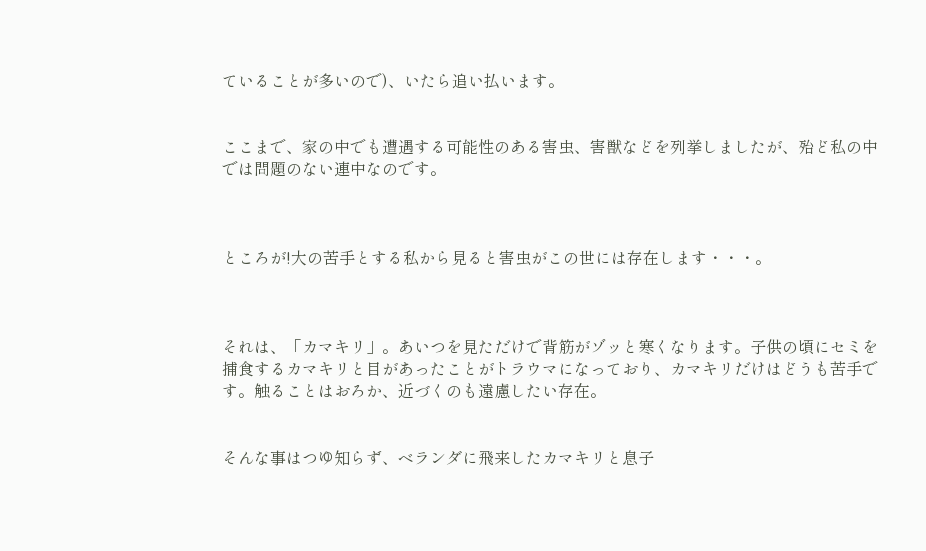ていることが多いので)、いたら追い払います。


ここまで、家の中でも遭遇する可能性のある害虫、害獣などを列挙しましたが、殆ど私の中では問題のない連中なのです。



ところが!大の苦手とする私から見ると害虫がこの世には存在します・・・。



それは、「カマキリ」。あいつを見ただけで背筋がゾッと寒くなります。子供の頃にセミを捕食するカマキリと目があったことがトラウマになっており、カマキリだけはどうも苦手です。触ることはおろか、近づくのも遠慮したい存在。


そんな事はつゆ知らず、ベランダに飛来したカマキリと息子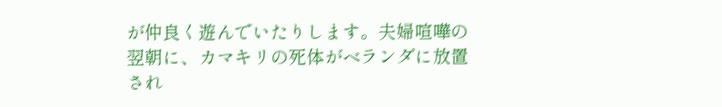が仲良く遊んでいたりします。夫婦喧嘩の翌朝に、カマキリの死体がベランダに放置され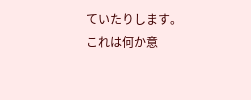ていたりします。これは何か意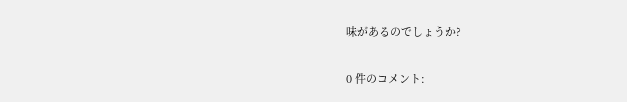味があるのでしょうか?

0 件のコメント: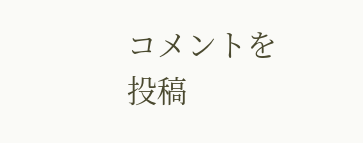コメントを投稿